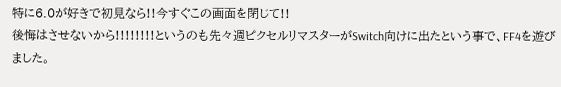特に6.0が好きで初見なら!!今すぐこの画面を閉じて!!
後悔はさせないから!!!!!!!!というのも先々週ピクセルリマスターがSwitch向けに出たという事で、FF4を遊びました。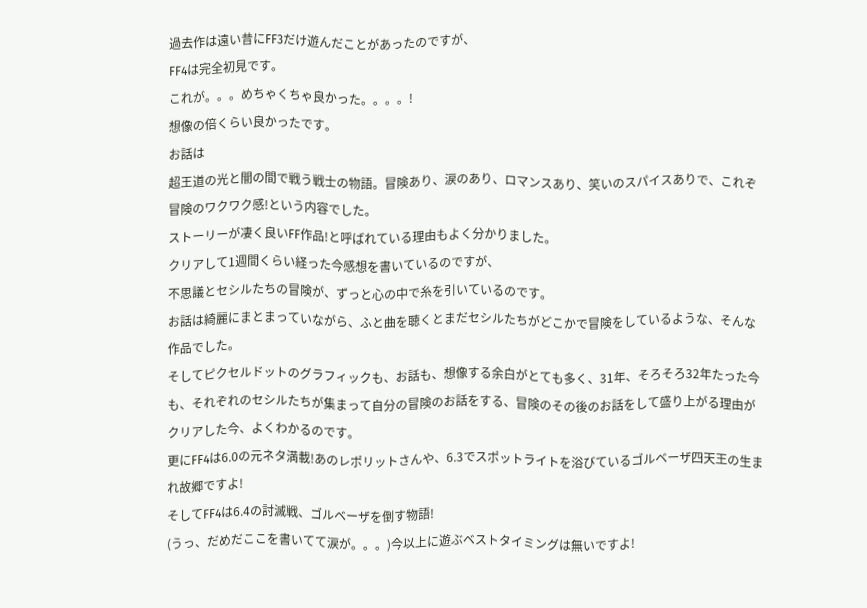過去作は遠い昔にFF3だけ遊んだことがあったのですが、
FF4は完全初見です。
これが。。。めちゃくちゃ良かった。。。。!
想像の倍くらい良かったです。
お話は
超王道の光と闇の間で戦う戦士の物語。冒険あり、涙のあり、ロマンスあり、笑いのスパイスありで、これぞ冒険のワクワク感!という内容でした。
ストーリーが凄く良いFF作品!と呼ばれている理由もよく分かりました。
クリアして1週間くらい経った今感想を書いているのですが、
不思議とセシルたちの冒険が、ずっと心の中で糸を引いているのです。
お話は綺麗にまとまっていながら、ふと曲を聴くとまだセシルたちがどこかで冒険をしているような、そんな作品でした。
そしてピクセルドットのグラフィックも、お話も、想像する余白がとても多く、31年、そろそろ32年たった今も、それぞれのセシルたちが集まって自分の冒険のお話をする、冒険のその後のお話をして盛り上がる理由がクリアした今、よくわかるのです。
更にFF4は6.0の元ネタ満載!あのレポリットさんや、6.3でスポットライトを浴びているゴルベーザ四天王の生まれ故郷ですよ!
そしてFF4は6.4の討滅戦、ゴルベーザを倒す物語!
(うっ、だめだここを書いてて涙が。。。)今以上に遊ぶベストタイミングは無いですよ!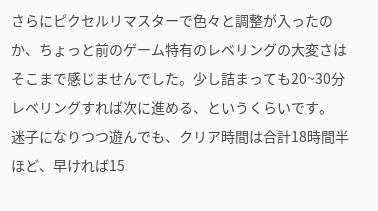さらにピクセルリマスターで色々と調整が入ったのか、ちょっと前のゲーム特有のレベリングの大変さはそこまで感じませんでした。少し詰まっても20~30分レベリングすれば次に進める、というくらいです。
迷子になりつつ遊んでも、クリア時間は合計18時間半ほど、早ければ15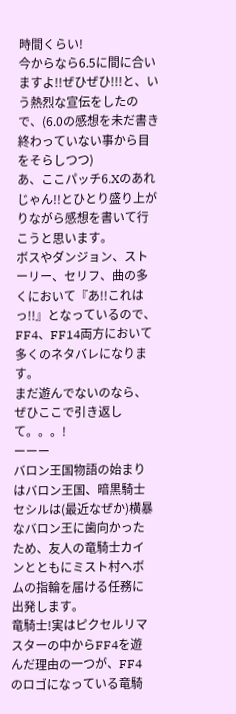時間くらい!
今からなら6.5に間に合いますよ!!ぜひぜひ!!!と、いう熱烈な宣伝をしたので、(6.0の感想を未だ書き終わっていない事から目をそらしつつ)
あ、ここパッチ6.Xのあれじゃん!!とひとり盛り上がりながら感想を書いて行こうと思います。
ボスやダンジョン、ストーリー、セリフ、曲の多くにおいて『あ!!これはっ!!』となっているので、
FF4、FF14両方において多くのネタバレになります。
まだ遊んでないのなら、ぜひここで引き返して。。。!
ーーー
バロン王国物語の始まりはバロン王国、暗黒騎士セシルは(最近なぜか)横暴なバロン王に歯向かったため、友人の竜騎士カインとともにミスト村へボムの指輪を届ける任務に出発します。
竜騎士!実はピクセルリマスターの中からFF4を遊んだ理由の一つが、FF4のロゴになっている竜騎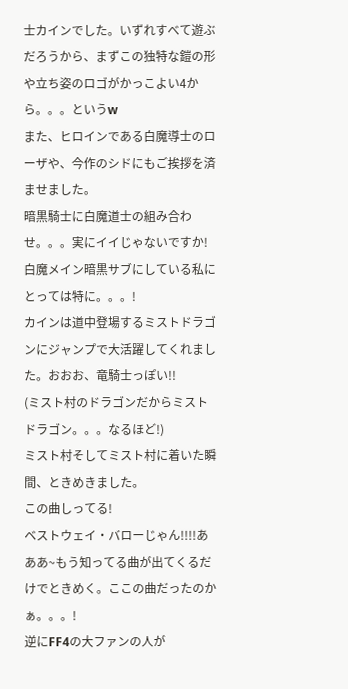士カインでした。いずれすべて遊ぶだろうから、まずこの独特な鎧の形や立ち姿のロゴがかっこよい4から。。。というw
また、ヒロインである白魔導士のローザや、今作のシドにもご挨拶を済ませました。
暗黒騎士に白魔道士の組み合わせ。。。実にイイじゃないですか!
白魔メイン暗黒サブにしている私にとっては特に。。。!
カインは道中登場するミストドラゴンにジャンプで大活躍してくれました。おおお、竜騎士っぽい!!
(ミスト村のドラゴンだからミストドラゴン。。。なるほど!)
ミスト村そしてミスト村に着いた瞬間、ときめきました。
この曲しってる!
ベストウェイ・バローじゃん!!!!あああ~もう知ってる曲が出てくるだけでときめく。ここの曲だったのかぁ。。。!
逆にFF4の大ファンの人が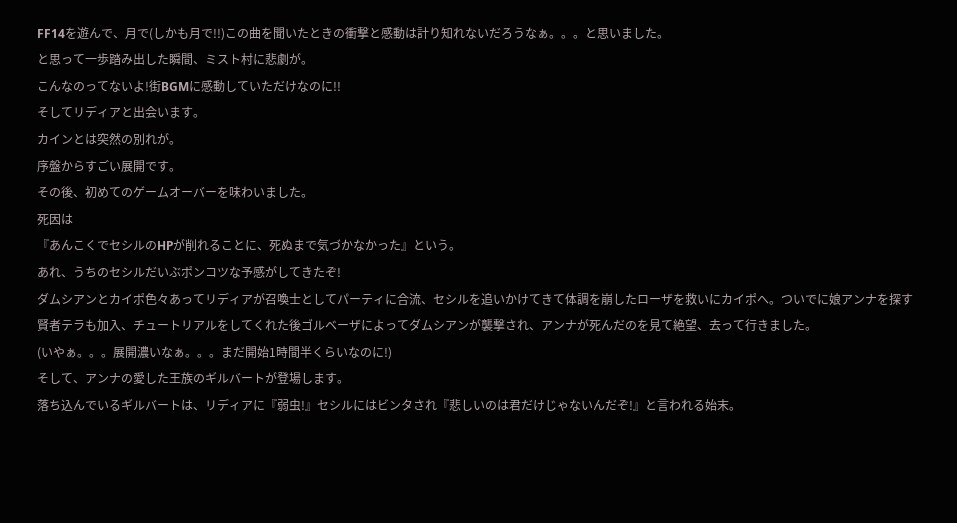FF14を遊んで、月で(しかも月で!!)この曲を聞いたときの衝撃と感動は計り知れないだろうなぁ。。。と思いました。
と思って一歩踏み出した瞬間、ミスト村に悲劇が。
こんなのってないよ!街BGMに感動していただけなのに!!
そしてリディアと出会います。
カインとは突然の別れが。
序盤からすごい展開です。
その後、初めてのゲームオーバーを味わいました。
死因は
『あんこくでセシルのHPが削れることに、死ぬまで気づかなかった』という。
あれ、うちのセシルだいぶポンコツな予感がしてきたぞ!
ダムシアンとカイポ色々あってリディアが召喚士としてパーティに合流、セシルを追いかけてきて体調を崩したローザを救いにカイポへ。ついでに娘アンナを探す賢者テラも加入、チュートリアルをしてくれた後ゴルベーザによってダムシアンが襲撃され、アンナが死んだのを見て絶望、去って行きました。
(いやぁ。。。展開濃いなぁ。。。まだ開始1時間半くらいなのに!)
そして、アンナの愛した王族のギルバートが登場します。
落ち込んでいるギルバートは、リディアに『弱虫!』セシルにはビンタされ『悲しいのは君だけじゃないんだぞ!』と言われる始末。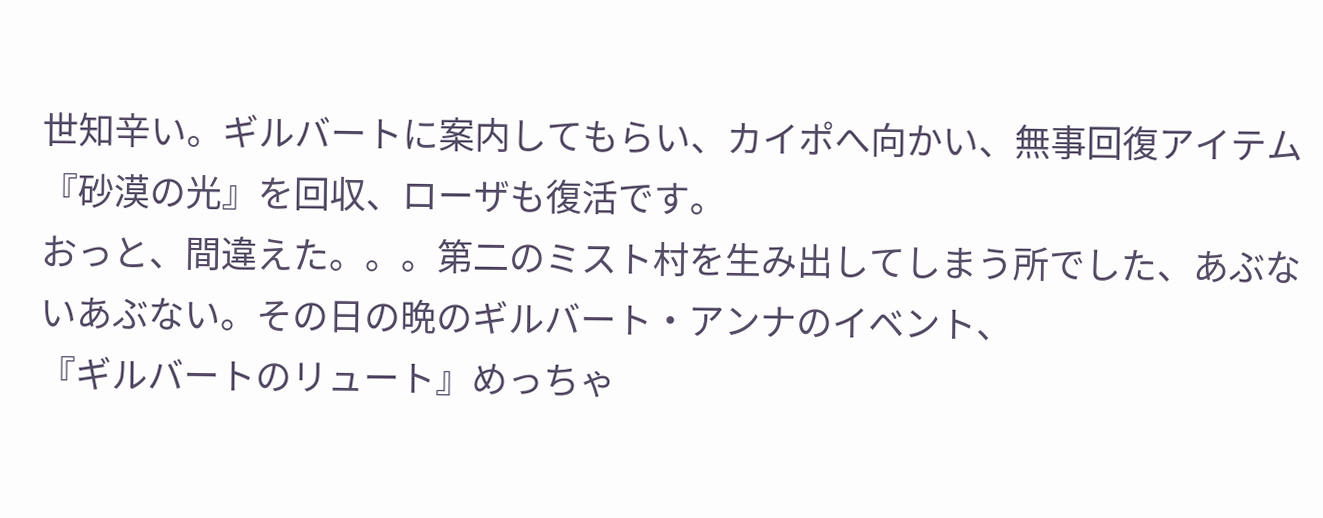世知辛い。ギルバートに案内してもらい、カイポへ向かい、無事回復アイテム『砂漠の光』を回収、ローザも復活です。
おっと、間違えた。。。第二のミスト村を生み出してしまう所でした、あぶないあぶない。その日の晩のギルバート・アンナのイベント、
『ギルバートのリュート』めっちゃ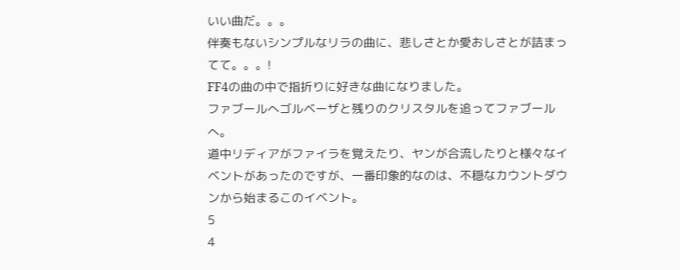いい曲だ。。。
伴奏もないシンプルなリラの曲に、悲しさとか愛おしさとが詰まってて。。。!
FF4の曲の中で指折りに好きな曲になりました。
ファブールへゴルベーザと残りのクリスタルを追ってファブールへ。
道中リディアがファイラを覚えたり、ヤンが合流したりと様々なイベントがあったのですが、一番印象的なのは、不穏なカウントダウンから始まるこのイベント。
5
4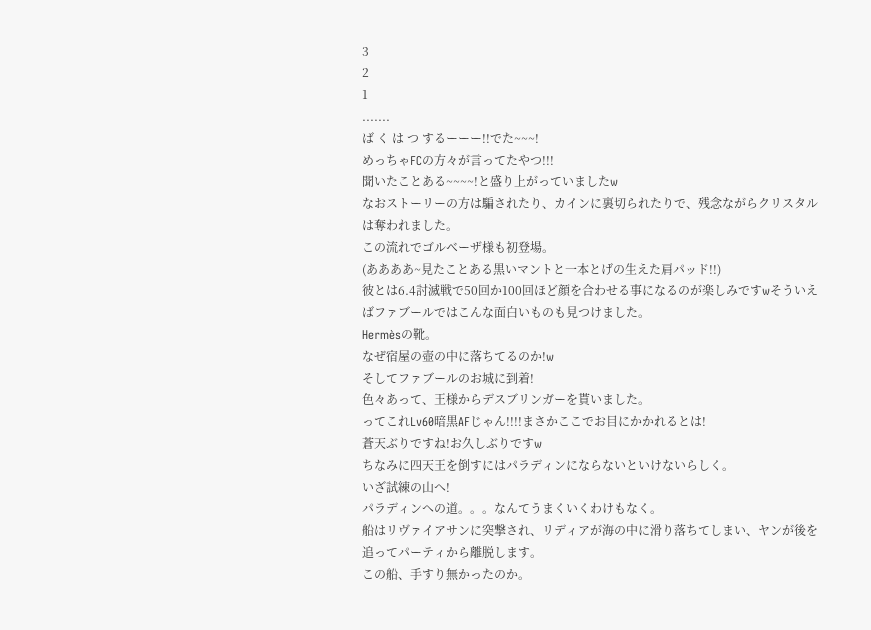3
2
1
.......
ば く は つ するーーー!!でた~~~!
めっちゃFCの方々が言ってたやつ!!!
聞いたことある~~~~!と盛り上がっていましたw
なおストーリーの方は騙されたり、カインに裏切られたりで、残念ながらクリスタルは奪われました。
この流れでゴルベーザ様も初登場。
(ああああ~見たことある黒いマントと一本とげの生えた肩パッド!!)
彼とは6.4討滅戦で50回か100回ほど顔を合わせる事になるのが楽しみですwそういえばファブールではこんな面白いものも見つけました。
Hermèsの靴。
なぜ宿屋の壺の中に落ちてるのか!w
そしてファブールのお城に到着!
色々あって、王様からデスブリンガーを貰いました。
ってこれLv60暗黒AFじゃん!!!!まさかここでお目にかかれるとは!
蒼天ぶりですね!お久しぶりですw
ちなみに四天王を倒すにはパラディンにならないといけないらしく。
いざ試練の山へ!
パラディンへの道。。。なんてうまくいくわけもなく。
船はリヴァイアサンに突撃され、リディアが海の中に滑り落ちてしまい、ヤンが後を追ってパーティから離脱します。
この船、手すり無かったのか。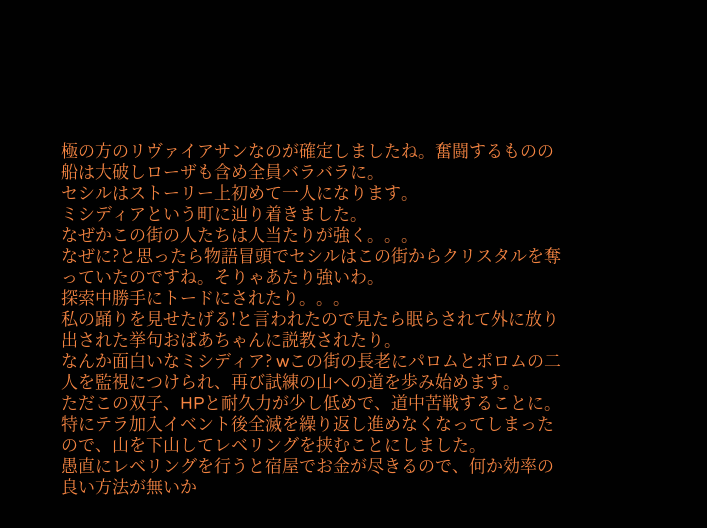極の方のリヴァイアサンなのが確定しましたね。奮闘するものの船は大破しローザも含め全員バラバラに。
セシルはストーリー上初めて一人になります。
ミシディアという町に辿り着きました。
なぜかこの街の人たちは人当たりが強く。。。
なぜに?と思ったら物語冒頭でセシルはこの街からクリスタルを奪っていたのですね。そりゃあたり強いわ。
探索中勝手にトードにされたり。。。
私の踊りを見せたげる!と言われたので見たら眠らされて外に放り出された挙句おばあちゃんに説教されたり。
なんか面白いなミシディア? wこの街の長老にパロムとポロムの二人を監視につけられ、再び試練の山への道を歩み始めます。
ただこの双子、HPと耐久力が少し低めで、道中苦戦することに。
特にテラ加入イベント後全滅を繰り返し進めなくなってしまったので、山を下山してレベリングを挟むことにしました。
愚直にレベリングを行うと宿屋でお金が尽きるので、何か効率の良い方法が無いか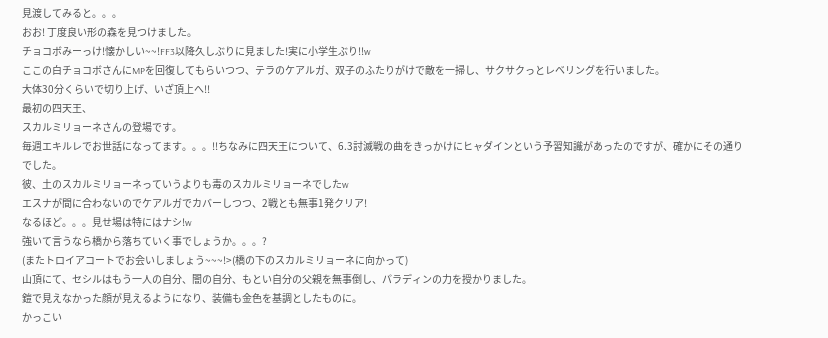見渡してみると。。。
おお! 丁度良い形の森を見つけました。
チョコボみーっけ!懐かしい~~!FF3以降久しぶりに見ました!実に小学生ぶり!!w
ここの白チョコボさんにMPを回復してもらいつつ、テラのケアルガ、双子のふたりがけで敵を一掃し、サクサクっとレベリングを行いました。
大体30分くらいで切り上げ、いざ頂上へ!!
最初の四天王、
スカルミリョーネさんの登場です。
毎週エキルレでお世話になってます。。。!!ちなみに四天王について、6.3討滅戦の曲をきっかけにヒャダインという予習知識があったのですが、確かにその通りでした。
彼、土のスカルミリョーネっていうよりも毒のスカルミリョーネでしたw
エスナが間に合わないのでケアルガでカバーしつつ、2戦とも無事1発クリア!
なるほど。。。見せ場は特にはナシ!w
強いて言うなら橋から落ちていく事でしょうか。。。?
(またトロイアコートでお会いしましょう~~~!>(橋の下のスカルミリョーネに向かって)
山頂にて、セシルはもう一人の自分、闇の自分、もとい自分の父親を無事倒し、パラディンの力を授かりました。
鎧で見えなかった顔が見えるようになり、装備も金色を基調としたものに。
かっこい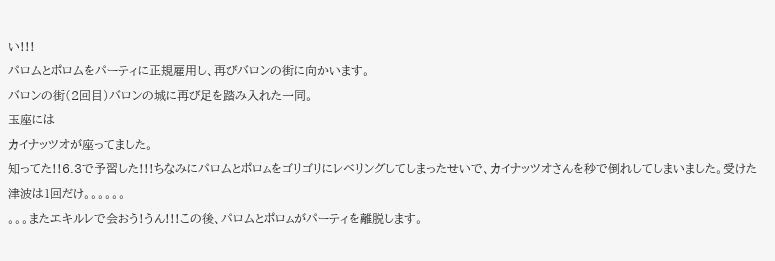い!!!
パロムとポロムをパーティに正規雇用し、再びバロンの街に向かいます。
バロンの街(2回目)バロンの城に再び足を踏み入れた一同。
玉座には
カイナッツオが座ってました。
知ってた!!6.3で予習した!!!ちなみにパロムとポロㇺをゴリゴリにレベリングしてしまったせいで、カイナッツオさんを秒で倒れしてしまいました。受けた津波は1回だけ。。。。。。
。。。またエキルレで会おう!うん!!!この後、パロムとポロㇺがパーティを離脱します。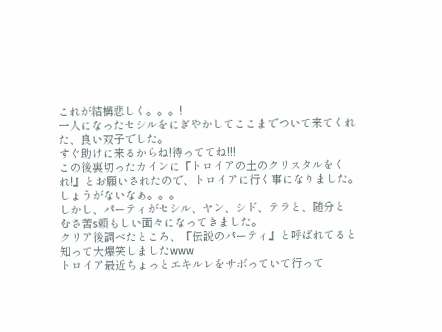これが結構悲しく。。。!
一人になったセシルをにぎやかしてここまでついて来てくれた、良い双子でした。
すぐ助けに来るからね!待っててね!!!
この後裏切ったカインに『トロイアの土のクリスタルをくれ!』とお願いされたので、トロイアに行く事になりました。しょうがないなぁ。。。
しかし、パーティがセシル、ヤン、シド、テラと、随分と
むさ苦s頼もしい面々になってきました。
クリア後調べたところ、『伝説のパーティ』と呼ばれてると知って大爆笑しましたwww
トロイア最近ちょっとエキルレをサボっていて行って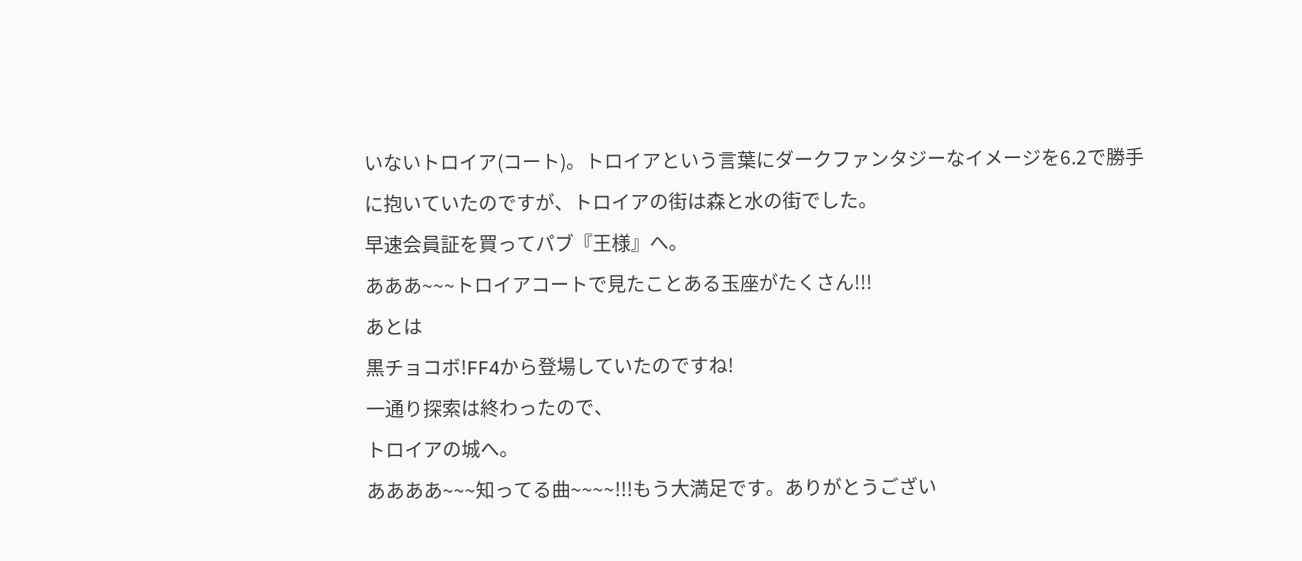いないトロイア(コート)。トロイアという言葉にダークファンタジーなイメージを6.2で勝手に抱いていたのですが、トロイアの街は森と水の街でした。
早速会員証を買ってパブ『王様』へ。
あああ~~~トロイアコートで見たことある玉座がたくさん!!!
あとは
黒チョコボ!FF4から登場していたのですね!
一通り探索は終わったので、
トロイアの城へ。
ああああ~~~知ってる曲~~~~!!!もう大満足です。ありがとうござい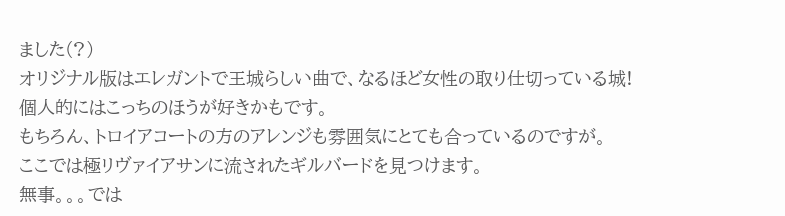ました(?)
オリジナル版はエレガントで王城らしい曲で、なるほど女性の取り仕切っている城!
個人的にはこっちのほうが好きかもです。
もちろん、トロイアコートの方のアレンジも雰囲気にとても合っているのですが。
ここでは極リヴァイアサンに流されたギルバードを見つけます。
無事。。。では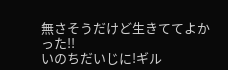無さそうだけど生きててよかった!!
いのちだいじに!ギル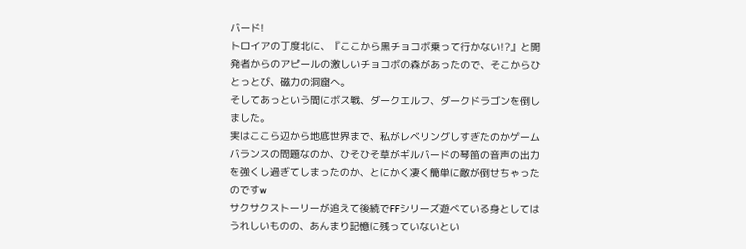バード!
トロイアの丁度北に、『ここから黒チョコボ乗って行かない!?』と開発者からのアピールの激しいチョコボの森があったので、そこからひとっとび、磁力の洞窟へ。
そしてあっという間にボス戦、ダークエルフ、ダークドラゴンを倒しました。
実はここら辺から地底世界まで、私がレベリングしすぎたのかゲームバランスの問題なのか、ひそひそ草がギルバードの琴笛の音声の出力を強くし過ぎてしまったのか、とにかく凄く簡単に敵が倒せちゃったのですw
サクサクストーリーが追えて後続でFFシリーズ遊べている身としてはうれしいものの、あんまり記憶に残っていないとい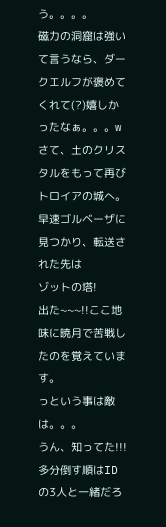う。。。。
磁力の洞窟は強いて言うなら、ダークエルフが褒めてくれて(?)嬉しかったなぁ。。。w
さて、土のクリスタルをもって再びトロイアの城へ。
早速ゴルベーザに見つかり、転送された先は
ゾットの塔!
出た~~~!!ここ地味に暁月で苦戦したのを覚えています。
っという事は敵は。。。
うん、知ってた!!!多分倒す順はIDの3人と一緒だろ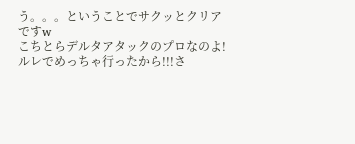う。。。ということでサクッとクリアですw
こちとらデルタアタックのプロなのよ!
ルレでめっちゃ行ったから!!!さ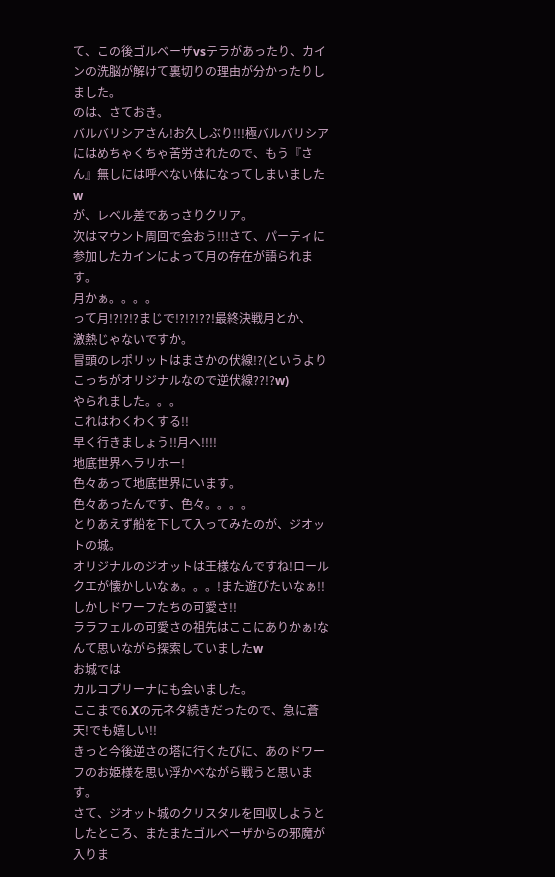て、この後ゴルベーザvsテラがあったり、カインの洗脳が解けて裏切りの理由が分かったりしました。
のは、さておき。
バルバリシアさん!お久しぶり!!!極バルバリシアにはめちゃくちゃ苦労されたので、もう『さん』無しには呼べない体になってしまいましたw
が、レベル差であっさりクリア。
次はマウント周回で会おう!!!さて、パーティに参加したカインによって月の存在が語られます。
月かぁ。。。。
って月!?!?!?まじで!?!?!??!最終決戦月とか、
激熱じゃないですか。
冒頭のレポリットはまさかの伏線!?(というよりこっちがオリジナルなので逆伏線??!?w)
やられました。。。
これはわくわくする!!
早く行きましょう!!月へ!!!!
地底世界へラリホー!
色々あって地底世界にいます。
色々あったんです、色々。。。。
とりあえず船を下して入ってみたのが、ジオットの城。
オリジナルのジオットは王様なんですね!ロールクエが懐かしいなぁ。。。!また遊びたいなぁ!!
しかしドワーフたちの可愛さ!!
ララフェルの可愛さの祖先はここにありかぁ!なんて思いながら探索していましたw
お城では
カルコプリーナにも会いました。
ここまで6.Xの元ネタ続きだったので、急に蒼天!でも嬉しい!!
きっと今後逆さの塔に行くたびに、あのドワーフのお姫様を思い浮かべながら戦うと思います。
さて、ジオット城のクリスタルを回収しようとしたところ、またまたゴルベーザからの邪魔が入りま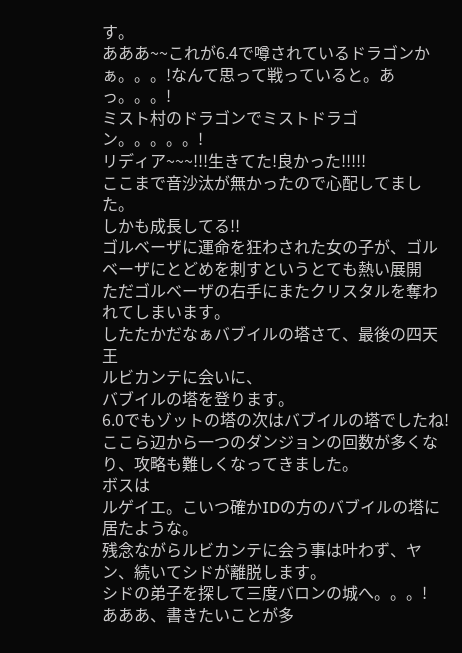す。
あああ~~これが6.4で噂されているドラゴンかぁ。。。!なんて思って戦っていると。あっ。。。!
ミスト村のドラゴンでミストドラゴン。。。。。!
リディア~~~!!!生きてた!良かった!!!!!
ここまで音沙汰が無かったので心配してました。
しかも成長してる!!
ゴルベーザに運命を狂わされた女の子が、ゴルベーザにとどめを刺すというとても熱い展開
ただゴルベーザの右手にまたクリスタルを奪われてしまいます。
したたかだなぁバブイルの塔さて、最後の四天王
ルビカンテに会いに、
バブイルの塔を登ります。
6.0でもゾットの塔の次はバブイルの塔でしたね!
ここら辺から一つのダンジョンの回数が多くなり、攻略も難しくなってきました。
ボスは
ルゲイエ。こいつ確かIDの方のバブイルの塔に居たような。
残念ながらルビカンテに会う事は叶わず、ヤン、続いてシドが離脱します。
シドの弟子を探して三度バロンの城へ。。。!
あああ、書きたいことが多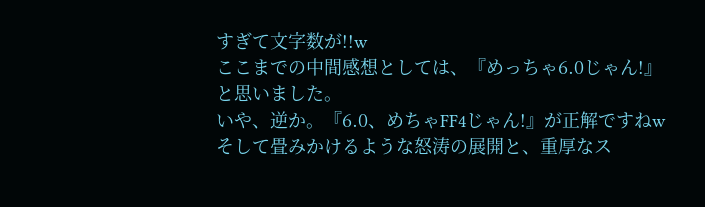すぎて文字数が!!w
ここまでの中間感想としては、『めっちゃ6.0じゃん!』と思いました。
いや、逆か。『6.0、めちゃFF4じゃん!』が正解ですねw
そして畳みかけるような怒涛の展開と、重厚なス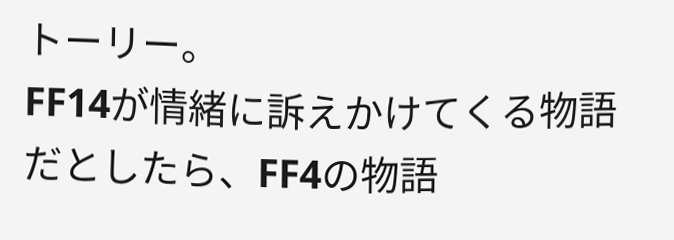トーリー。
FF14が情緒に訴えかけてくる物語だとしたら、FF4の物語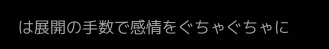は展開の手数で感情をぐちゃぐちゃに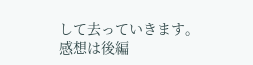して去っていきます。
感想は後編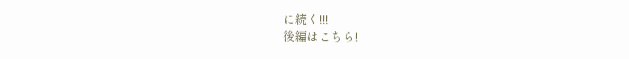に続く!!!
後編はこちら!